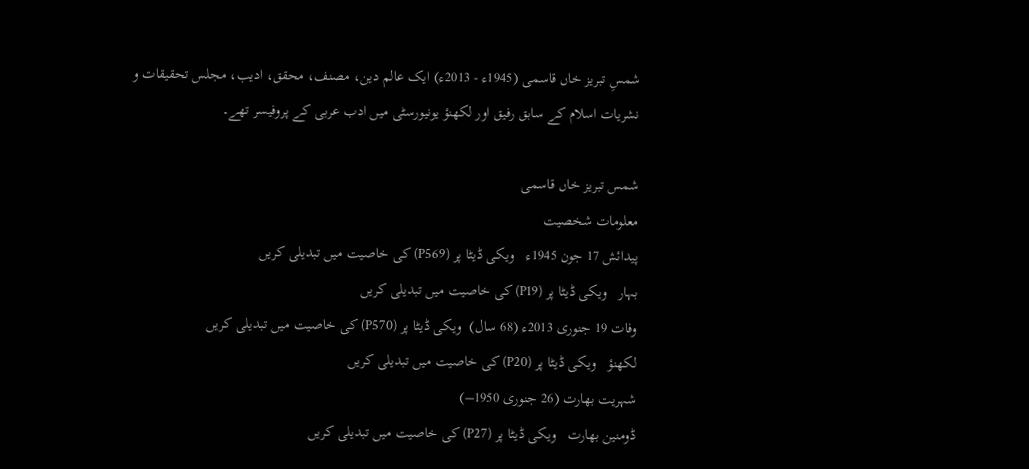شمسِ تبریز خاں قاسمی (1945ء - 2013ء) ایک عالم دین، مصنف، محقق، ادیب، مجلس تحقیقات و نشریات اسلام کے سابق رفیق اور لکھنؤ یونیورسٹی میں ادب عربی کے پروفیسر تھے۔

شمس تبریز خاں قاسمی
معلومات شخصیت
پیدائش 17 جون 1945ء   ویکی ڈیٹا پر (P569) کی خاصیت میں تبدیلی کریں
بہار   ویکی ڈیٹا پر (P19) کی خاصیت میں تبدیلی کریں
وفات 19 جنوری 2013ء (68 سال)  ویکی ڈیٹا پر (P570) کی خاصیت میں تبدیلی کریں
لکھنؤ   ویکی ڈیٹا پر (P20) کی خاصیت میں تبدیلی کریں
شہریت بھارت (26 جنوری 1950–)
ڈومنین بھارت   ویکی ڈیٹا پر (P27) کی خاصیت میں تبدیلی کریں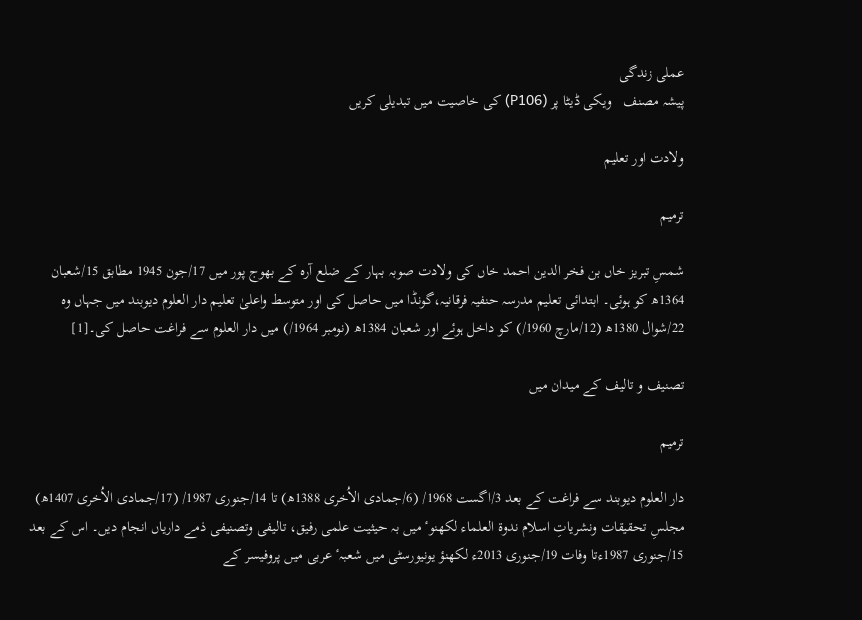عملی زندگی
پیشہ مصنف   ویکی ڈیٹا پر (P106) کی خاصیت میں تبدیلی کریں

ولادت اور تعلیم

ترمیم

شمسِ تبریز خاں بن فخر الدین احمد خاں کی ولادت صوبہ بہار کے ضلع آرہ کے بھوج پور میں 17/جون 1945 مطابق 15/شعبان 1364ھ کو ہوئی۔ ابتدائی تعلیم مدرسہ حنفیہ فرقانیہ،گونڈا میں حاصل کی اور متوسط واعلیٰ تعلیم دار العلوم دیوبند میں جہاں وہ 22/شوال 1380ھ (12/مارچ 1960/) کو داخل ہوئے اور شعبان 1384ھ (نومبر 1964/) میں دار العلوم سے فراغت حاصل کی۔[1]

تصنیف و تالیف کے میدان میں

ترمیم

دار العلوم دیوبند سے فراغت کے بعد 3/اگست 1968/ (6/جمادی الاُخری 1388ھ) تا 14/جنوری 1987/ (17/جمادی الاُخری 1407ھ) مجلسِ تحقیقات ونشریاتِ اسلام ندوة العلماء لکھنوٴ میں بہ حیثیت علمی رفیق، تالیفی وتصنیفی ذمے داریاں انجام دیں۔ اس کے بعد 15/جنوری 1987ءتا وفات 19/جنوری 2013ء لکھنؤ یونیورسٹی میں شعبہٴ عربی میں پروفیسر کے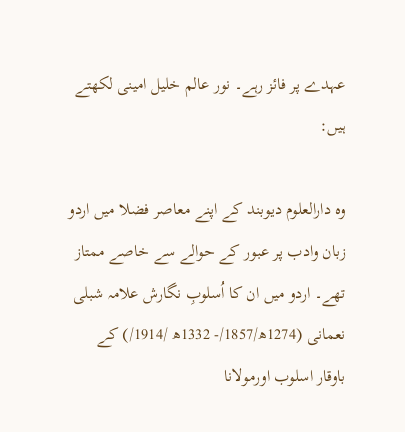عہدے پر فائز رہے۔ نور عالم خلیل امینی لکھتے ہیں:

وہ دارالعلوم دیوبند کے اپنے معاصر فضلا میں اردو زبان وادب پر عبور کے حوالے سے خاصے ممتاز تھے۔ اردو میں ان کا اُسلوبِ نگارش علامہ شبلی نعمانی (1274ھ/1857/- 1332ھ /1914/) کے باوقار اسلوب اورمولانا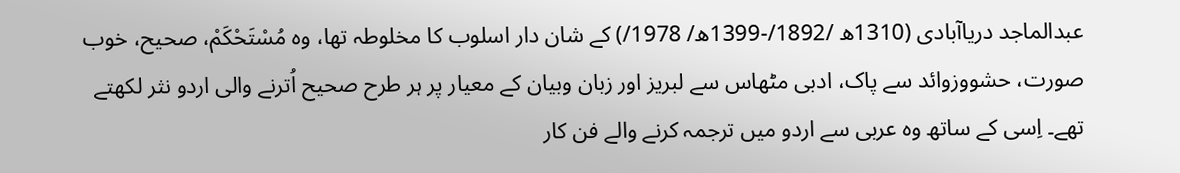عبدالماجد دریاآبادی (1310ھ /1892/-1399ھ/ 1978/) کے شان دار اسلوب کا مخلوطہ تھا، وہ مُسْتَحْکَمْ، صحیح، خوب صورت، حشووزوائد سے پاک، ادبی مٹھاس سے لبریز اور زبان وبیان کے معیار پر ہر طرح صحیح اُترنے والی اردو نثر لکھتے تھے۔ اِسی کے ساتھ وہ عربی سے اردو میں ترجمہ کرنے والے فن کار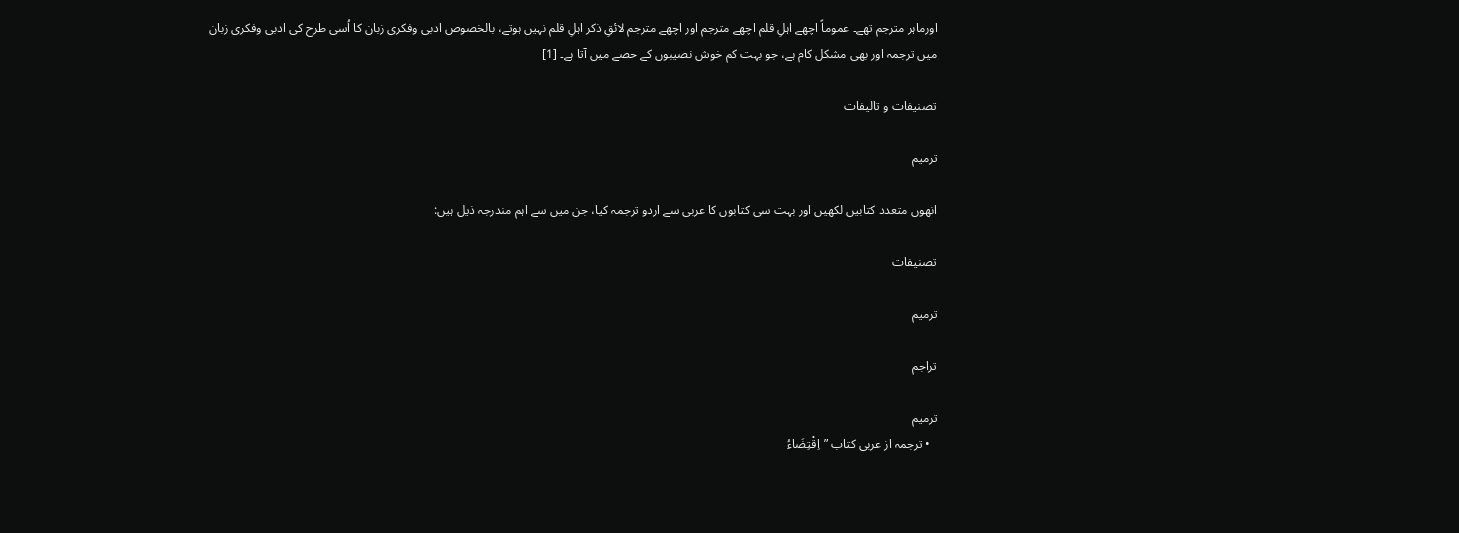اورماہر مترجم تھے۔ عموماً اچھے اہلِ قلم اچھے مترجم اور اچھے مترجم لائقِ ذکر اہلِ قلم نہیں ہوتے، بالخصوص ادبی وفکری زبان کا اُسی طرح کی ادبی وفکری زبان میں ترجمہ اور بھی مشکل کام ہے، جو بہت کم خوش نصیبوں کے حصے میں آتا ہے۔ [1]

تصنیفات و تالیفات

ترمیم

انھوں متعدد کتابیں لکھیں اور بہت سی کتابوں کا عربی سے اردو ترجمہ کیا، جن میں سے اہم مندرجہ ذیل ہیں:

تصنیفات

ترمیم

تراجم

ترمیم
  • ترجمہ از عربی کتاب ”اِقْتِضَاءُ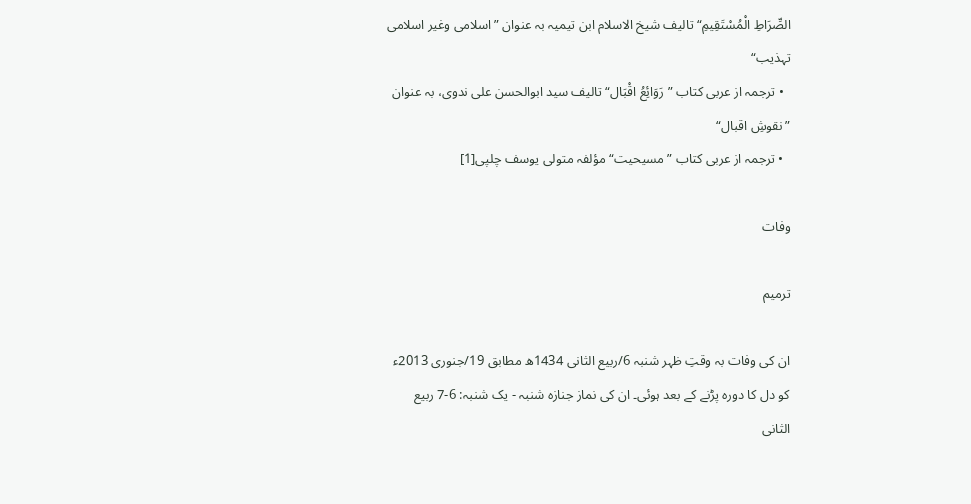الصِّرَاطِ الْمُسْتَقِیمِ“ تالیف شیخ الاسلام ابن تیمیہ بہ عنوان ”اسلامی وغیر اسلامی تہذیب“
  • ترجمہ از عربی کتاب ”رَوَائِعُ اقْبَال“ تالیف سید ابوالحسن علی ندوی، بہ عنوان ”نقوشِ اقبال“
  • ترجمہ از عربی کتاب ”مسیحیت“ مؤلفہ متولی یوسف چلپی[1]

وفات

ترمیم

ان کی وفات بہ وقتِ ظہر شنبہ 6/ربیع الثانی 1434ھ مطابق 19/جنوری 2013ء کو دل کا دورہ پڑنے کے بعد ہوئی۔ ان کی نماز جنازہ شنبہ - یک شنبہ: 6-7 ربیع الثانی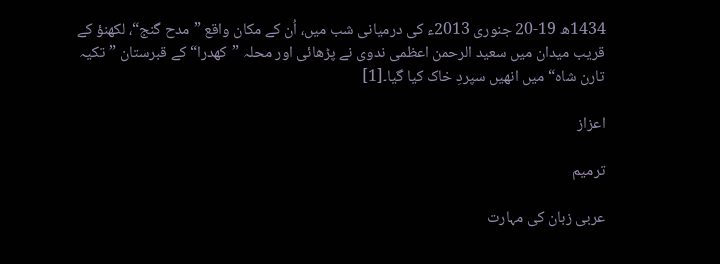1434ھ 19-20 جنوری 2013ء کی درمیانی شب میں، اُن کے مکان واقع ”مدح گنج“، لکھنؤ کے قریب میدان میں سعید الرحمن اعظمی ندوی نے پڑھائی اور محلہ ”کھدرا“ کے قبرستان ”تکیہ تارن شاہ“ میں انھیں سپردِ خاک کیا گیا۔[1]

اعزاز

ترمیم

عربی زبان کی مہارت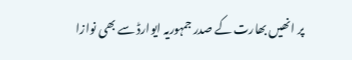پر انھیں بھارت کے صدر جمہوریہ ایوارڈ سے بھی نوازا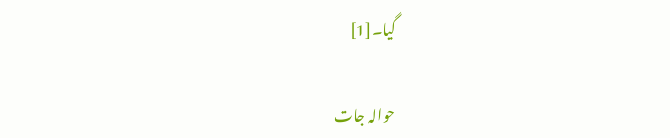گیا۔[1]

حوالہ جات